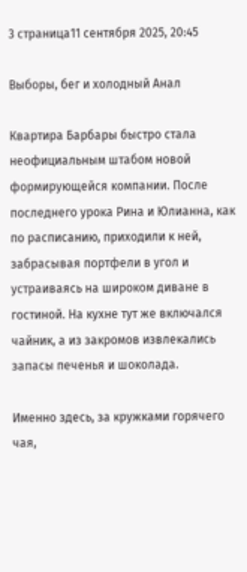3 страница11 сентября 2025, 20:45

Выборы, бег и холодный Анал

Квартира Барбары быстро стала неофициальным штабом новой формирующейся компании. После последнего урока Рина и Юлианна, как по расписанию, приходили к ней, забрасывая портфели в угол и устраиваясь на широком диване в гостиной. На кухне тут же включался чайник, а из закромов извлекались запасы печенья и шоколада.

Именно здесь, за кружками горячего чая,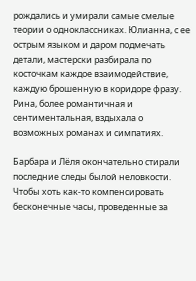рождались и умирали самые смелые теории о одноклассниках. Юлианна, с ее острым языком и даром подмечать детали, мастерски разбирала по косточкам каждое взаимодействие, каждую брошенную в коридоре фразу. Рина, более романтичная и сентиментальная, вздыхала о возможных романах и симпатиях.

Барбара и Лёля окончательно стирали последние следы былой неловкости.
Чтобы хоть как-то компенсировать бесконечные часы, проведенные за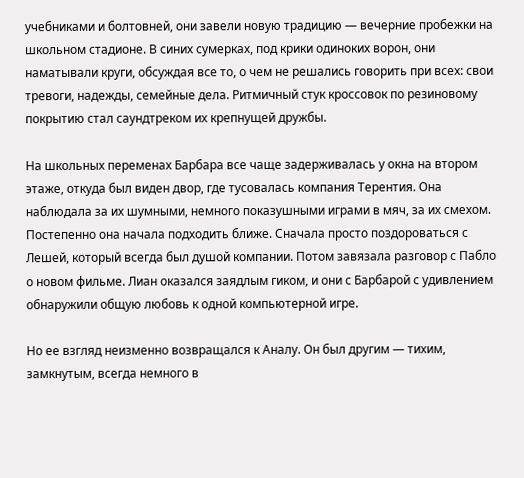учебниками и болтовней, они завели новую традицию — вечерние пробежки на школьном стадионе. В синих сумерках, под крики одиноких ворон, они наматывали круги, обсуждая все то, о чем не решались говорить при всех: свои тревоги, надежды, семейные дела. Ритмичный стук кроссовок по резиновому покрытию стал саундтреком их крепнущей дружбы.

На школьных переменах Барбара все чаще задерживалась у окна на втором этаже, откуда был виден двор, где тусовалась компания Терентия. Она наблюдала за их шумными, немного показушными играми в мяч, за их смехом. Постепенно она начала подходить ближе. Сначала просто поздороваться с Лешей, который всегда был душой компании. Потом завязала разговор с Пабло о новом фильме. Лиан оказался заядлым гиком, и они с Барбарой с удивлением обнаружили общую любовь к одной компьютерной игре.

Но ее взгляд неизменно возвращался к Аналу. Он был другим — тихим, замкнутым, всегда немного в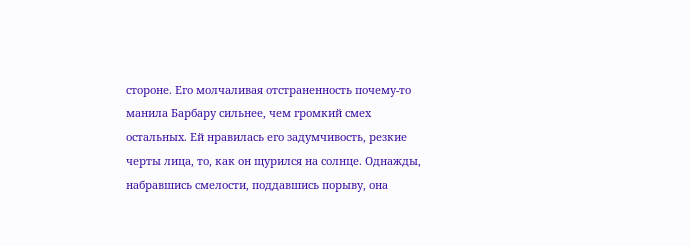стороне. Его молчаливая отстраненность почему-то манила Барбару сильнее, чем громкий смех остальных. Ей нравилась его задумчивость, резкие черты лица, то, как он щурился на солнце. Однажды, набравшись смелости, поддавшись порыву, она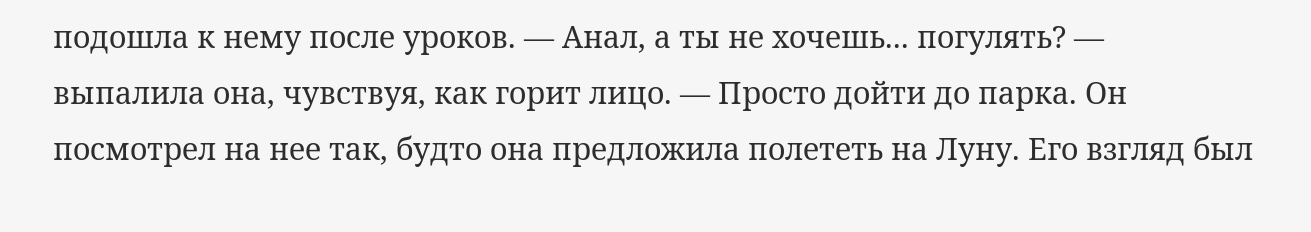подошла к нему после уроков. — Анал, а ты не хочешь... погулять? — выпалила она, чувствуя, как горит лицо. — Просто дойти до парка. Он посмотрел на нее так, будто она предложила полететь на Луну. Его взгляд был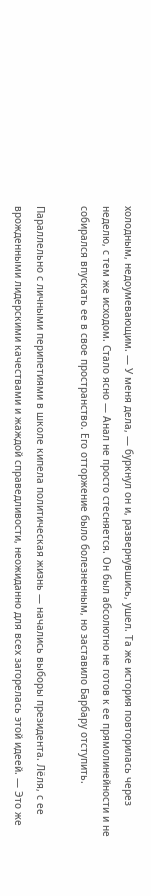холодным, недоумевающим. — У меня дела, — буркнул он и, развернувшись, ушел. Та же история повторилась через неделю, с тем же исходом. Стало ясно — Анал не просто стесняется. Он был абсолютно не готов к ее прямолинейности и не собирался впускать ее в свое пространство. Его отторжение было болезненным, но заставило Барбару отступить.

Параллельно с личными перипетиями в школе кипела политическая жизнь — начались выборы президента. Лёля, с ее врожденными лидерскими качествами и жаждой справедливости, неожиданно для всех загорелась этой идеей. — Это же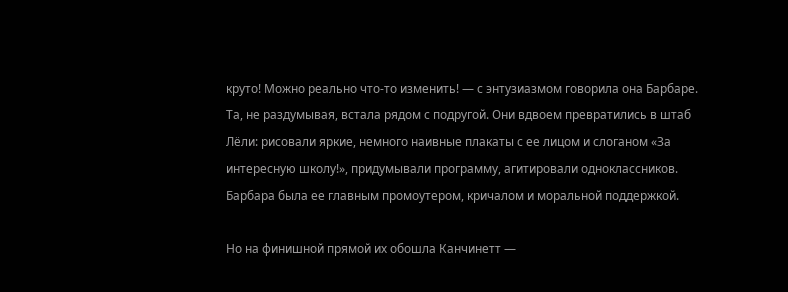круто! Можно реально что-то изменить! — с энтузиазмом говорила она Барбаре. Та, не раздумывая, встала рядом с подругой. Они вдвоем превратились в штаб Лёли: рисовали яркие, немного наивные плакаты с ее лицом и слоганом «За интересную школу!», придумывали программу, агитировали одноклассников. Барбара была ее главным промоутером, кричалом и моральной поддержкой.

Но на финишной прямой их обошла Канчинетт —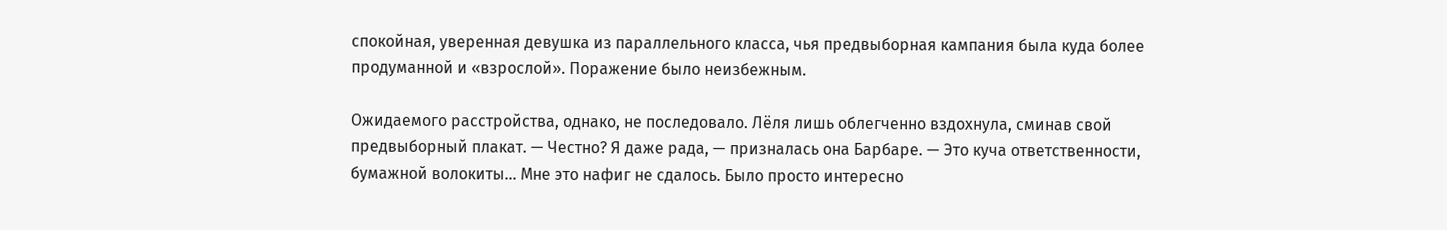спокойная, уверенная девушка из параллельного класса, чья предвыборная кампания была куда более продуманной и «взрослой». Поражение было неизбежным.

Ожидаемого расстройства, однако, не последовало. Лёля лишь облегченно вздохнула, сминав свой предвыборный плакат. — Честно? Я даже рада, — призналась она Барбаре. — Это куча ответственности, бумажной волокиты... Мне это нафиг не сдалось. Было просто интересно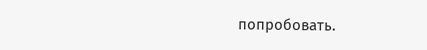попробовать.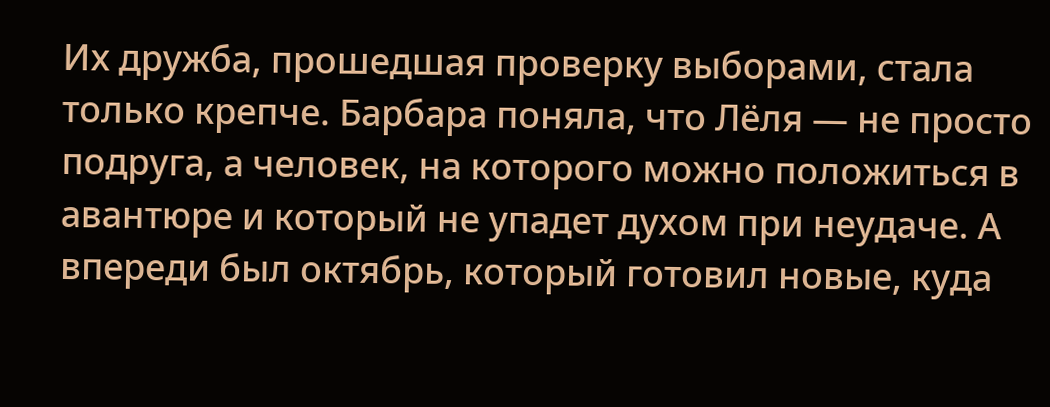Их дружба, прошедшая проверку выборами, стала только крепче. Барбара поняла, что Лёля — не просто подруга, а человек, на которого можно положиться в авантюре и который не упадет духом при неудаче. А впереди был октябрь, который готовил новые, куда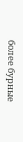более бурные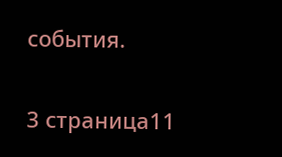события.

3 страница11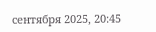сентября 2025, 20:45